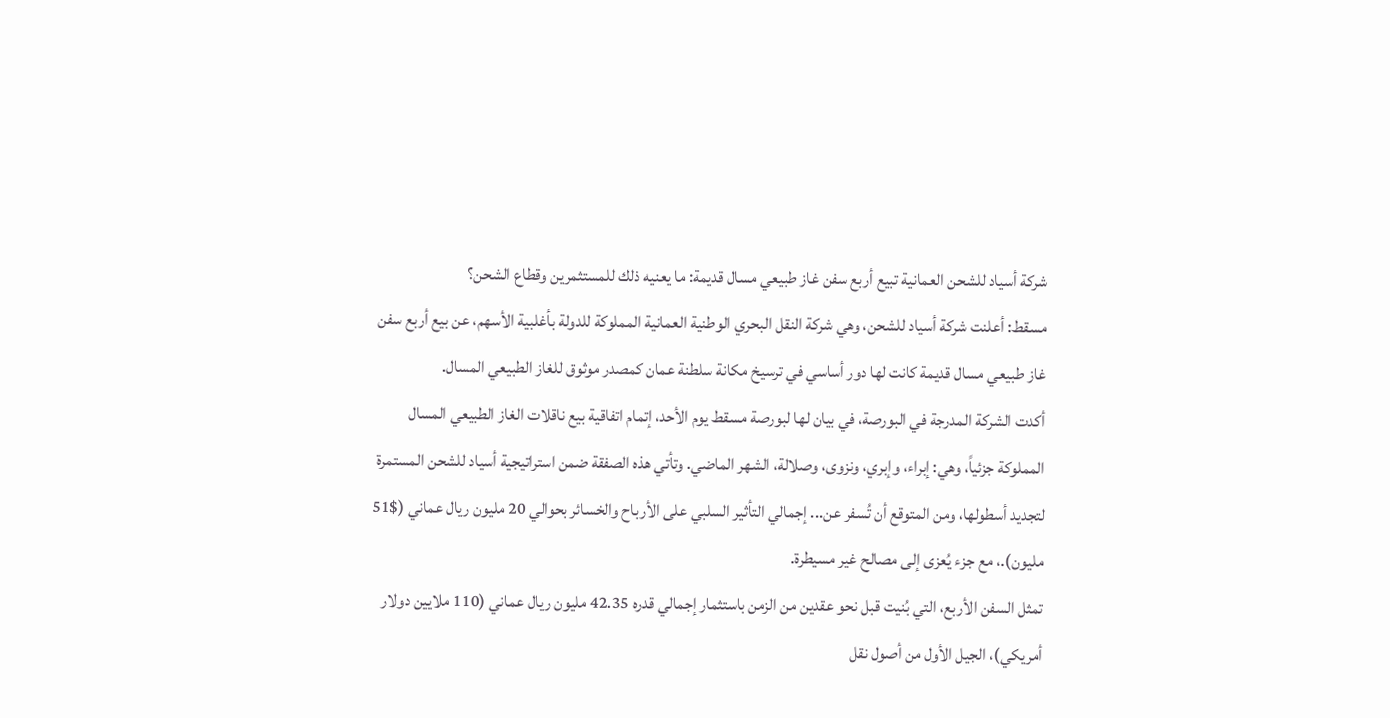شركة أسياد للشحن العمانية تبيع أربع سفن غاز طبيعي مسال قديمة: ما يعنيه ذلك للمستثمرين وقطاع الشحن؟
مسقط: أعلنت شركة أسياد للشحن، وهي شركة النقل البحري الوطنية العمانية المملوكة للدولة بأغلبية الأسهم، عن بيع أربع سفن غاز طبيعي مسال قديمة كانت لها دور أساسي في ترسيخ مكانة سلطنة عمان كمصدر موثوق للغاز الطبيعي المسال.
أكدت الشركة المدرجة في البورصة، في بيان لها لبورصة مسقط يوم الأحد، إتمام اتفاقية بيع ناقلات الغاز الطبيعي المسال المملوكة جزئياً، وهي: إبراء، وإبري، ونزوى، وصلالة، الشهر الماضي. وتأتي هذه الصفقة ضمن استراتيجية أسياد للشحن المستمرة لتجديد أسطولها، ومن المتوقع أن تُسفر عن... إجمالي التأثير السلبي على الأرباح والخسائر بحوالي 20 مليون ريال عماني ($51 مليون).، مع جزء يُعزى إلى مصالح غير مسيطرة.
تمثل السفن الأربع، التي بُنيت قبل نحو عقدين من الزمن باستثمار إجمالي قدره 42.35 مليون ريال عماني (110 ملايين دولار أمريكي)، الجيل الأول من أصول نقل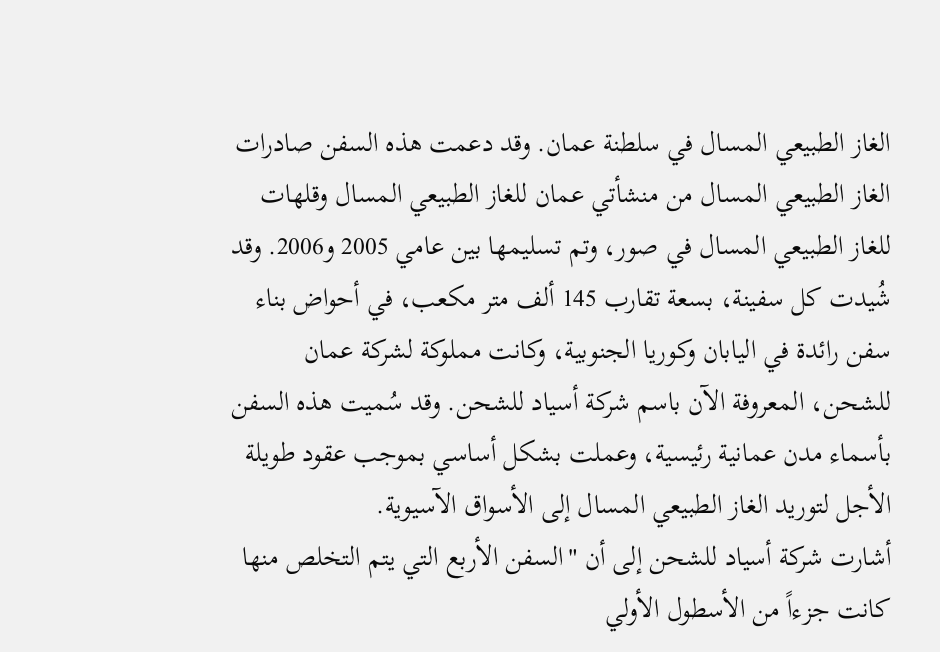الغاز الطبيعي المسال في سلطنة عمان. وقد دعمت هذه السفن صادرات الغاز الطبيعي المسال من منشأتي عمان للغاز الطبيعي المسال وقلهات للغاز الطبيعي المسال في صور، وتم تسليمها بين عامي 2005 و2006. وقد شُيدت كل سفينة، بسعة تقارب 145 ألف متر مكعب، في أحواض بناء سفن رائدة في اليابان وكوريا الجنوبية، وكانت مملوكة لشركة عمان للشحن، المعروفة الآن باسم شركة أسياد للشحن. وقد سُميت هذه السفن بأسماء مدن عمانية رئيسية، وعملت بشكل أساسي بموجب عقود طويلة الأجل لتوريد الغاز الطبيعي المسال إلى الأسواق الآسيوية.
أشارت شركة أسياد للشحن إلى أن "السفن الأربع التي يتم التخلص منها كانت جزءاً من الأسطول الأولي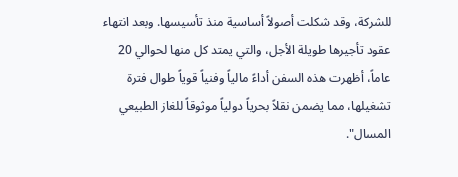للشركة، وقد شكلت أصولاً أساسية منذ تأسيسها. وبعد انتهاء عقود تأجيرها طويلة الأجل، والتي يمتد كل منها لحوالي 20 عاماً، أظهرت هذه السفن أداءً مالياً وفنياً قوياً طوال فترة تشغيلها، مما يضمن نقلاً بحرياً دولياً موثوقاً للغاز الطبيعي المسال".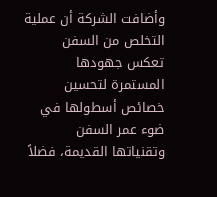وأضافت الشركة أن عملية التخلص من السفن تعكس جهودها المستمرة لتحسين خصائص أسطولها في ضوء عمر السفن وتقنياتها القديمة، فضلاً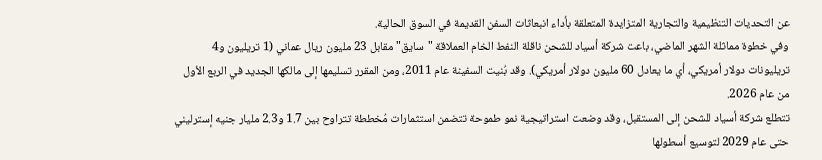عن التحديات التنظيمية والتجارية المتزايدة المتعلقة بأداء انبعاثات السفن القديمة في السوق الحالية.
وفي خطوة مماثلة الشهر الماضي، باعت شركة أسياد للشحن ناقلة النفط الخام العملاقة "سايق" مقابل 23 مليون ريال عماني (1 تريليون و4 تريليونات دولار أمريكي، أي ما يعادل 60 مليون دولار أمريكي). وقد بُنيت السفينة عام 2011، ومن المقرر تسليمها إلى مالكها الجديد في الربع الأول من عام 2026.
تتطلع شركة أسياد للشحن إلى المستقبل، وقد وضعت استراتيجية نمو طموحة تتضمن استثمارات مُخططة تتراوح بين 1.7 و2.3 مليار جنيه إسترليني حتى عام 2029 لتوسيع أسطولها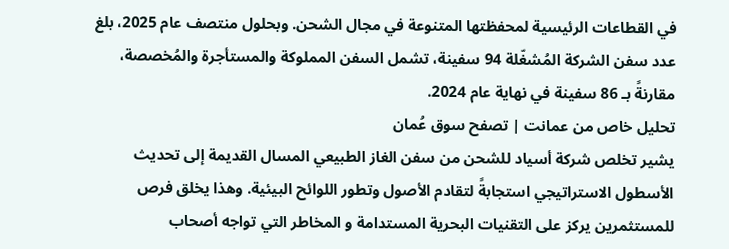في القطاعات الرئيسية لمحفظتها المتنوعة في مجال الشحن. وبحلول منتصف عام 2025، بلغ عدد سفن الشركة المُشغّلة 94 سفينة، تشمل السفن المملوكة والمستأجرة والمُخصصة، مقارنةً بـ 86 سفينة في نهاية عام 2024.
تحليل خاص من عمانت | تصفح سوق عُمان
يشير تخلص شركة أسياد للشحن من سفن الغاز الطبيعي المسال القديمة إلى تحديث الأسطول الاستراتيجي استجابةً لتقادم الأصول وتطور اللوائح البيئية. وهذا يخلق فرص للمستثمرين يركز على التقنيات البحرية المستدامة و المخاطر التي تواجه أصحاب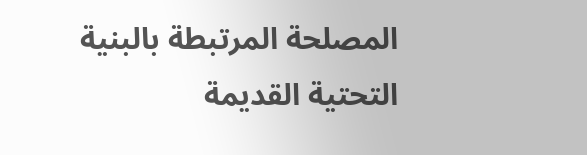المصلحة المرتبطة بالبنية التحتية القديمة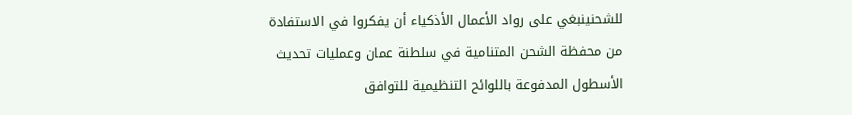للشحنينبغي على رواد الأعمال الأذكياء أن يفكروا في الاستفادة من محفظة الشحن المتنامية في سلطنة عمان وعمليات تحديث الأسطول المدفوعة باللوائح التنظيمية للتوافق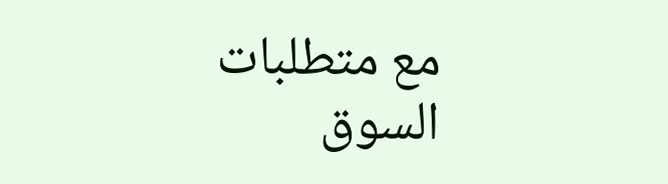مع متطلبات السوق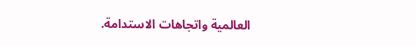العالمية واتجاهات الاستدامة.